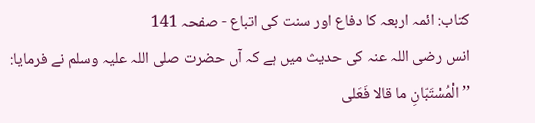کتاب: ائمہ اربعہ کا دفاع اور سنت کی اتباع - صفحہ 141
انس رضی اللہ عنہ کی حدیث میں ہے کہ آں حضرت صلی اللہ علیہ وسلم نے فرمایا:
’’ الْمُسْتَبّانِ ما قالا فَعَلى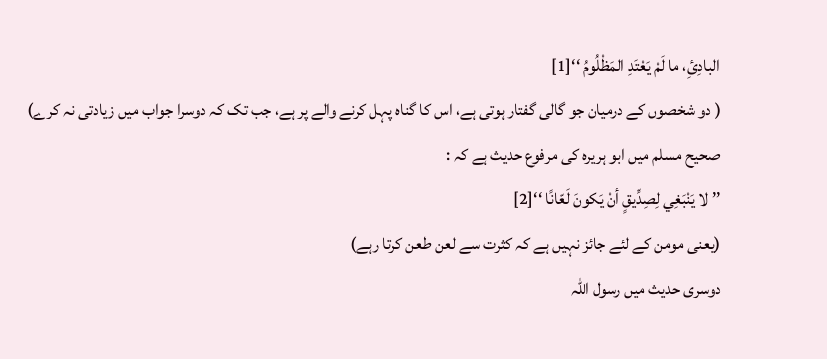البادِئِ، ما لَمْ يَعْتَدِ المَظْلُومُ ‘‘[1]
( دو شخصوں کے درمیان جو گالی گفتار ہوتی ہے، اس کا گناہ پہل کرنے والے پر ہے، جب تک کہ دوسرا جواب میں زیادتی نہ کرے)
صحیح مسلم میں ابو ہریرہ کی مرفوع حدیث ہے کہ :
’’ لا يَنْبَغِي لِصِدِّيقٍ أنْ يَكونَ لَعّانًا ‘‘[2]
(یعنی مومن کے لئے جائز نہیں ہے کہ کثرت سے لعن طعن کرتا رہے)
دوسری حدیث میں رسول اللہ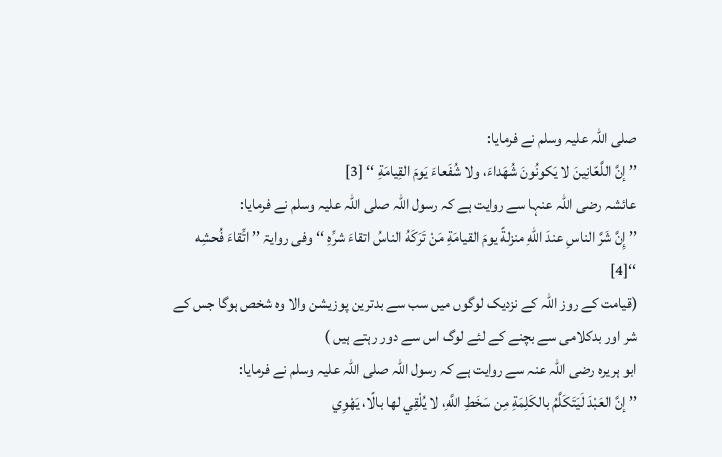صلی اللہ علیہ وسلم نے فرمایا:
’’ إنَّ اللَّعّانِينَ لا يَكونُونَ شُهَداءَ، ولا شُفَعاءَ يَومَ القِيامَةِ ‘‘ [3]
عائشہ رضی اللہ عنہا سے روایت ہے کہ رسول اللہ صلی اللہ علیہ وسلم نے فرمایا:
’’ إِنَّ شَرَّ الناسِ عندَ اللهِ منزلةً يومَ القيامَةِ مَنْ تَرَكَهُ الناسُ اتقاءَ شرِّهِ ‘‘ وفی روایۃ ’’ اتِّقاءَ فُحشِه ‘‘[4]
(قیامت کے روز اللہ کے نزدیک لوگوں میں سب سے بدترین پوزیشن والا وہ شخص ہوگا جس کے شر اور بدکلامی سے بچنے کے لئے لوگ اس سے دور رہتے ہیں )
ابو ہریرہ رضی اللہ عنہ سے روایت ہے کہ رسول اللہ صلی اللہ علیہ وسلم نے فرمایا:
’’ إنَّ العَبْدَ لَيَتَكَلَّمُ بالكَلِمَةِ مِن سَخَطِ اللَّهِ، لا يُلْقِي لها بالًا، يَهْوِي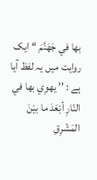بها في جَهَنَّمَ ‘‘ ایک روایت میں یہ لفظ آیا ہے : ’’ يهوِي بها في النّارِ أبْعَدَ ما بيْنَ المَشْرِقِ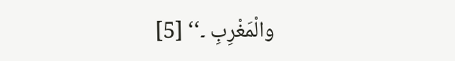والْمَغْرِبِ ۔‘‘ [5]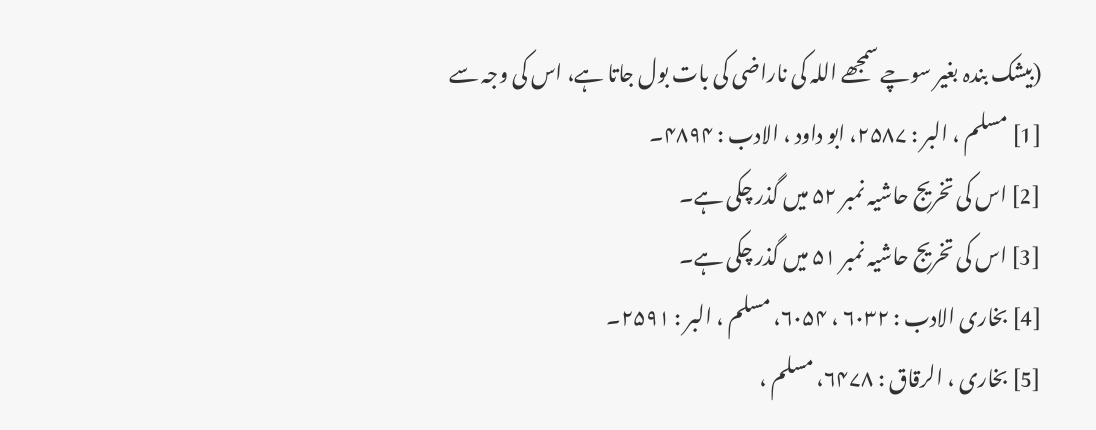(بیشک بندہ بغیر سوچے سمجھے اللہ کی ناراضی کی بات بول جاتا ہے، اس کی وجہ سے
[1] مسلم ، البر : ۲۵۸۷، ابو داود ، الادب : ۴۸۹۴۔
[2] اس کی تخریج حاشیہ نمبر ۵۲ میں گذر چکی ہے۔
[3] اس کی تخریج حاشیہ نمبر ۵۱ میں گذر چکی ہے۔
[4] بخاری الادب : ۶۰۳۲ ، ۶۰۵۴، مسلم ، البر : ۲۵۹۱۔
[5] بخاری ، الرقاق : ۶۴۷۸، مسلم ،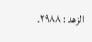الزھد : ۲۹۸۸۔